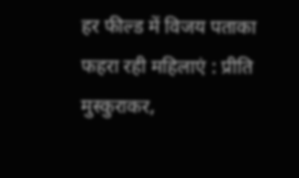हर फील्ड में विजय पताका फहरा रही महिलाएं : प्रीति
मुस्कुराकर,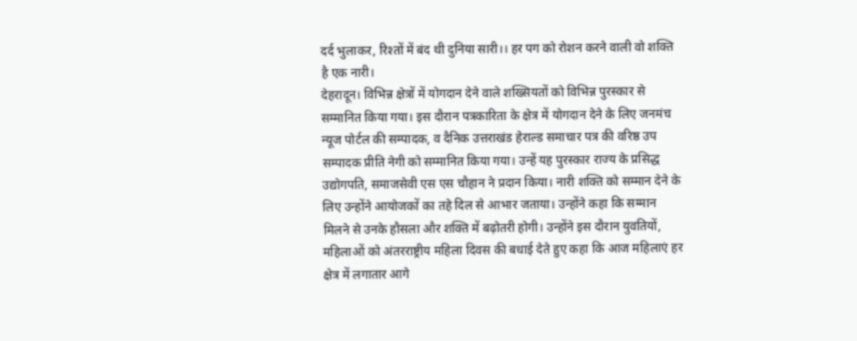दर्द भुलाकर, रिश्तों में बंद थी दुनिया सारी।। हर पग को रोशन करने वाली वो शक्ति है एक नारी।
देहरादून। विभिन्न क्षेत्रों में योगदान देने वाले शख्सियतों को विभिन्न पुरस्कार से सम्मानित किया गया। इस दौरान पत्रकारिता के क्षेत्र में योगदान देने के लिए जनमंच न्यूज पोर्टल की सम्पादक, व दैनिक उत्तराखंड हेराल्ड समाचार पत्र की वरिष्ठ उप सम्पादक प्रीति नेगी को सम्मानित किया गया। उन्हें यह पुरस्कार राज्य के प्रसिद्ध उद्योगपति, समाजसेवी एस एस चौहान ने प्रदान किया। नारी शक्ति को सम्मान देने के लिए उन्होंने आयोजकों का तहे दिल से आभार जताया। उन्होंने कहा कि सम्मान मिलने से उनके हौसला और शक्ति में बढ़ोतरी होगी। उन्होंने इस दौरान युवतियों, महिलाओं को अंतरराष्ट्रीय महिला दिवस की बधाई देते हुए कहा कि आज महिलाएं हर क्षेत्र में लगातार आगे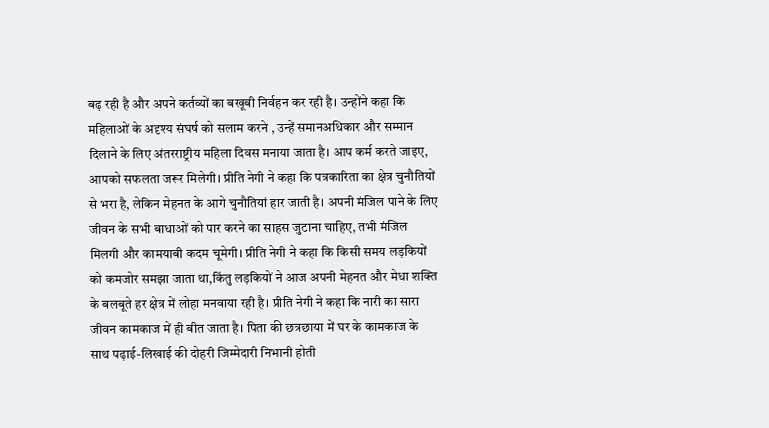बढ़ रही है और अपने कर्तव्यों का बखूबी निर्वहन कर रही है। उन्होंने कहा कि महिलाओं के अदृश्य संघर्ष को सलाम करने , उन्हें समानअधिकार और सम्मान दिलाने के लिए अंतरराष्ट्रीय महिला दिवस मनाया जाता है। आप कर्म करते जाइए, आपको सफलता जरूर मिलेगी। प्रीति नेगी ने कहा कि पत्रकारिता का क्षेत्र चुनौतियों से भरा है, लेकिन मेहनत के आगे चुनौतियां हार जाती है। अपनी मंजिल पाने के लिए जीवन के सभी बाधाओं को पार करने का साहस जुटाना चाहिए, तभी मंजिल मिलगी और कामयाबी कदम चूमेगी। प्रीति नेगी ने कहा कि किसी समय लड़कियों को कमजोर समझा जाता था,किंतु लड़कियों ने आज अपनी मेहनत और मेधा शक्ति के बलबूते हर क्षेत्र में लोहा मनवाया रही है। प्रीति नेगी ने कहा कि नारी का सारा जीवन कामकाज में ही बीत जाता है। पिता की छत्रछाया में घर के कामकाज के साथ पढ़ाई-लिखाई की दोहरी जिम्मेदारी निभानी होती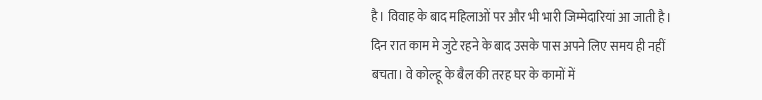है। विवाह के बाद महिलाओं पर और भी भारी जिम्मेदारियां आ जाती है। दिन रात काम मे जुटे रहने के बाद उसके पास अपने लिए समय ही नहीं बचता। वे कोल्हू के बैल की तरह घर के कामों में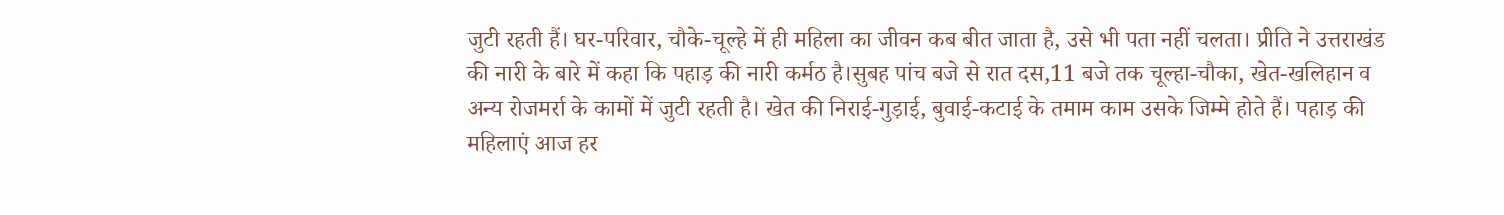जुटी रहती हैं। घर-परिवार, चौके-चूल्हे में ही महिला का जीवन कब बीत जाता है, उसे भी पता नहीं चलता। प्रीति ने उत्तराखंड की नारी के बारे में कहा कि पहाड़ की नारी कर्मठ है।सुबह पांच बजे से रात दस,11 बजे तक चूल्हा-चौका, खेत-खलिहान व अन्य रोजमर्रा के कामों में जुटी रहती है। खेत की निराई-गुड़ाई, बुवाई-कटाई के तमाम काम उसके जिम्मे होते हैं। पहाड़ की महिलाएं आज हर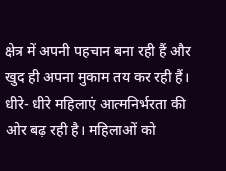क्षेत्र में अपनी पहचान बना रही हैं और खुद ही अपना मुकाम तय कर रही हैं। धीरे- धीरे महिलाएं आत्मनिर्भरता की ओर बढ़ रही है। महिलाओं को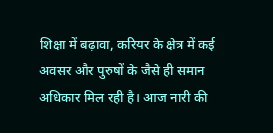शिक्षा में बढ़ावा, करियर के क्षेत्र में कई अवसर और पुरुषों के जैसे ही समान अधिकार मिल रही है। आज नारी की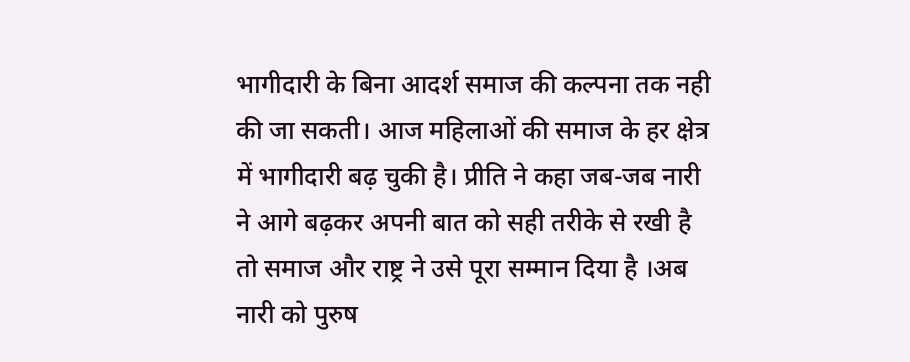भागीदारी के बिना आदर्श समाज की कल्पना तक नही की जा सकती। आज महिलाओं की समाज के हर क्षेत्र में भागीदारी बढ़ चुकी है। प्रीति ने कहा जब-जब नारी ने आगे बढ़कर अपनी बात को सही तरीके से रखी है तो समाज और राष्ट्र ने उसे पूरा सम्मान दिया है ।अब नारी को पुरुष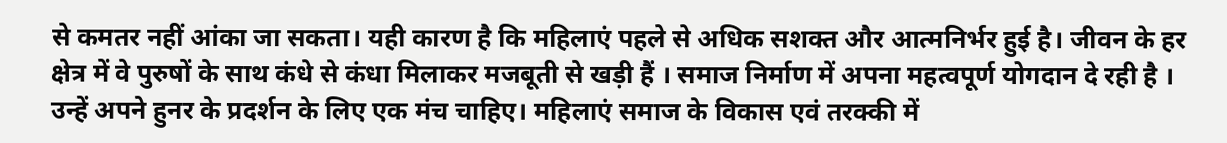से कमतर नहीं आंका जा सकता। यही कारण है कि महिलाएं पहले से अधिक सशक्त और आत्मनिर्भर हुई है। जीवन के हर क्षेत्र में वे पुरुषों के साथ कंधे से कंधा मिलाकर मजबूती से खड़ी हैं । समाज निर्माण में अपना महत्वपूर्ण योगदान दे रही है । उन्हें अपने हुनर के प्रदर्शन के लिए एक मंच चाहिए। महिलाएं समाज के विकास एवं तरक्की में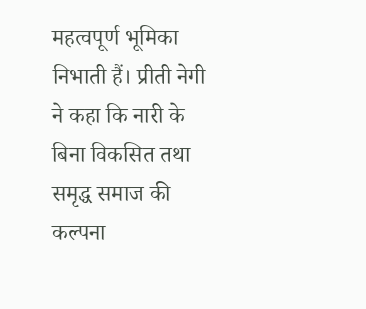महत्वपूर्ण भूमिका निभाती हैं। प्रीती नेगी ने कहा कि नारी के बिना विकसित तथा समृद्ध समाज की कल्पना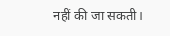नहीं की जा सकती।